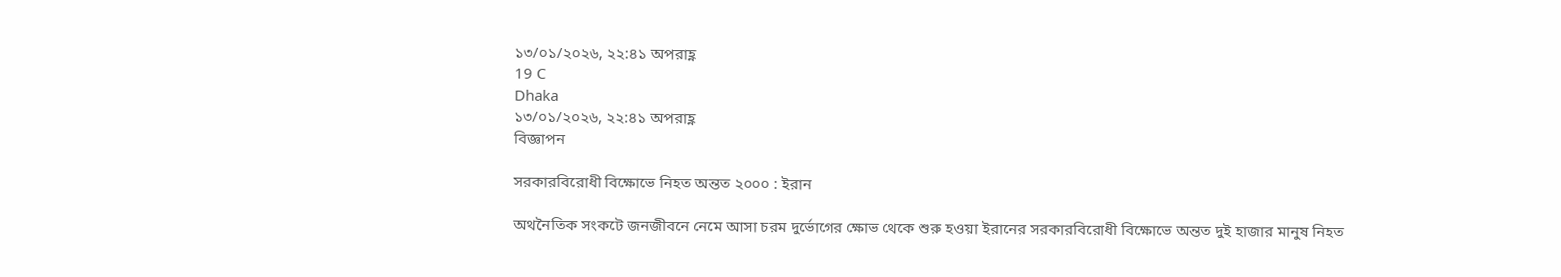১৩/০১/২০২৬, ২২:৪১ অপরাহ্ণ
19 C
Dhaka
১৩/০১/২০২৬, ২২:৪১ অপরাহ্ণ
বিজ্ঞাপন

সরকারবিরোধী বিক্ষোভে নিহত অন্তত ২০০০ : ইরান

অথনৈতিক সংকটে জনজীবনে নেমে আসা চরম দুর্ভোগের ক্ষোভ থেকে শুরু হওয়া ইরানের সরকারবিরোধী বিক্ষোভে অন্তত দুই হাজার মানুষ নিহত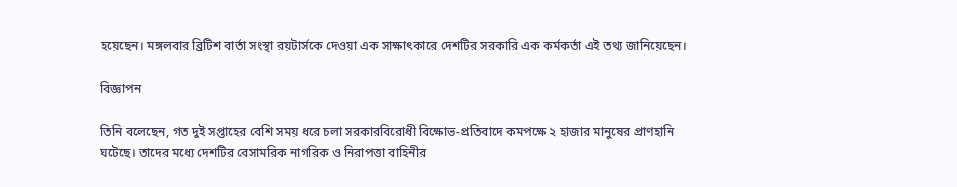হয়েছেন। মঙ্গলবার ব্রিটিশ বার্তা সংস্থা রয়টার্সকে দেওয়া এক সাক্ষাৎকারে দেশটির সরকারি এক কর্মকর্তা এই তথ্য জানিয়েছেন।

বিজ্ঞাপন

তিনি বলেছেন, গত দুই সপ্তাহের বেশি সময় ধরে চলা সরকারবিরোধী বিক্ষোভ-প্রতিবাদে কমপক্ষে ২ হাজার মানুষের প্রাণহানি ঘটেছে। তাদের মধ্যে দেশটির বেসামরিক নাগরিক ও নিরাপত্তা বাহিনীর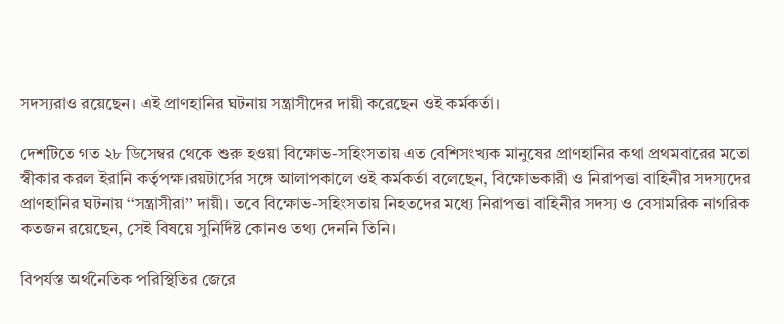সদস্যরাও রয়েছেন। এই প্রাণহানির ঘটনায় সন্ত্রাসীদের দায়ী করেছেন ওই কর্মকর্তা।

দেশটিতে গত ২৮ ডিসেম্বর থেকে শুরু হওয়া বিক্ষোভ-সহিংসতায় এত বেশিসংখ্যক মানুষের প্রাণহানির কথা প্রথমবারের মতো স্বীকার করল ইরানি কর্তৃপক্ষ।রয়টার্সের সঙ্গে আলাপকালে ওই কর্মকর্তা বলেছেন, বিক্ষোভকারী ও নিরাপত্তা বাহিনীর সদস্যদের প্রাণহানির ঘটনায় ‌‌‘‘সন্ত্রাসীরা’’ দায়ী। তবে বিক্ষোভ-সহিংসতায় নিহতদের মধ্যে নিরাপত্তা বাহিনীর সদস্য ও বেসামরিক নাগরিক কতজন রয়েছেন, সেই বিষয়ে সুনির্দিষ্ট কোনও তথ্য দেননি তিনি।

বিপর্যস্ত অর্থনৈতিক পরিস্থিতির জেরে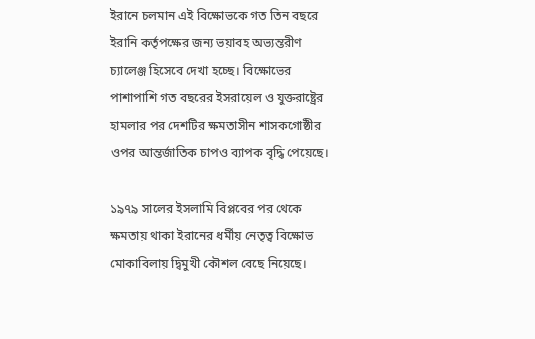ইরানে চলমান এই বিক্ষোভকে গত তিন বছরে ইরানি কর্তৃপক্ষের জন্য ভয়াবহ অভ্যন্তরীণ চ্যালেঞ্জ হিসেবে দেখা হচ্ছে। বিক্ষোভের পাশাপাশি গত বছরের ইসরায়েল ও যুক্তরাষ্ট্রের হামলার পর দেশটির ক্ষমতাসীন শাসকগোষ্ঠীর ওপর আন্তর্জাতিক চাপও ব্যাপক বৃদ্ধি পেয়েছে।

১৯৭৯ সালের ইসলামি বিপ্লবের পর থেকে ক্ষমতায় থাকা ইরানের ধর্মীয় নেতৃত্ব বিক্ষোভ মোকাবিলায় দ্বিমুখী কৌশল বেছে নিয়েছে।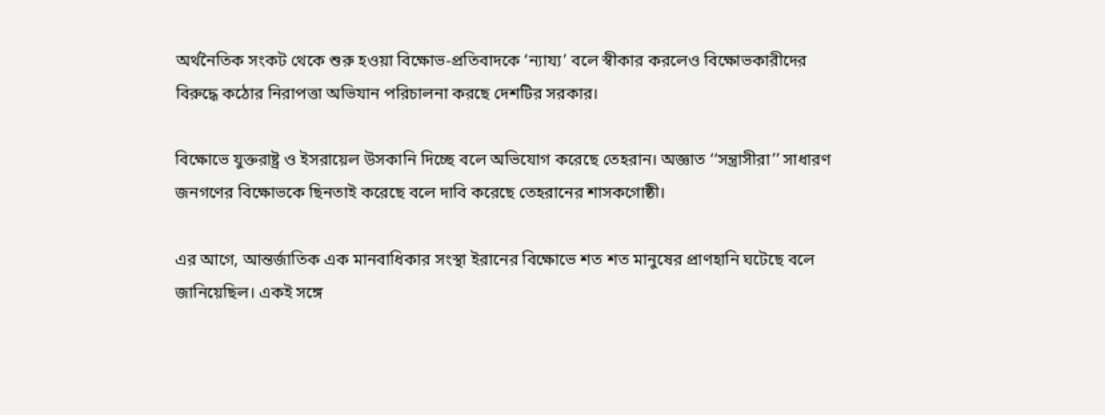অর্থনৈতিক সংকট থেকে শুরু হওয়া বিক্ষোভ-প্রতিবাদকে ‘ন্যায্য’ বলে স্বীকার করলেও বিক্ষোভকারীদের বিরুদ্ধে কঠোর নিরাপত্তা অভিযান পরিচালনা করছে দেশটির সরকার।

বিক্ষোভে যুক্তরাষ্ট্র ও ইসরায়েল উসকানি দিচ্ছে বলে অভিযোগ করেছে তেহরান। অজ্ঞাত ‘‘সন্ত্রাসীরা’’ সাধারণ জনগণের বিক্ষোভকে ছিনতাই করেছে বলে দাবি করেছে তেহরানের শাসকগোষ্ঠী।

এর আগে, আন্তর্জাতিক এক মানবাধিকার সংস্থা ইরানের বিক্ষোভে শত শত মানুষের প্রাণহানি ঘটেছে বলে জানিয়েছিল। একই সঙ্গে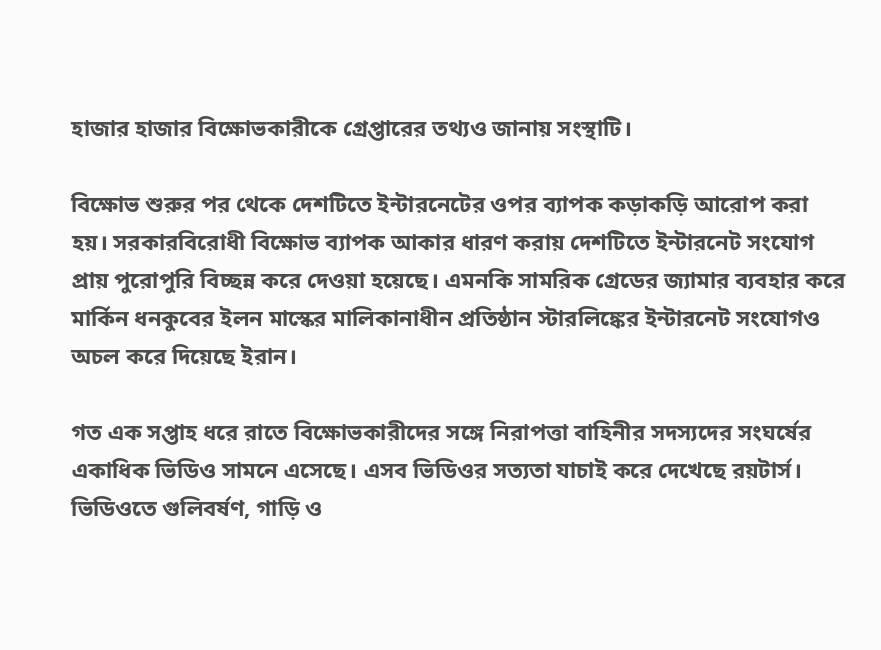হাজার হাজার বিক্ষোভকারীকে গ্রেপ্তারের তথ্যও জানায় সংস্থাটি।

বিক্ষোভ শুরুর পর থেকে দেশটিতে ইন্টারনেটের ওপর ব্যাপক কড়াকড়ি আরোপ করা হয়। সরকারবিরোধী বিক্ষোভ ব্যাপক আকার ধারণ করায় দেশটিতে ইন্টারনেট সংযোগ প্রায় পুরোপুরি বিচ্ছন্ন করে দেওয়া হয়েছে। এমনকি সামরিক গ্রেডের জ্যামার ব্যবহার করে মার্কিন ধনকুবের ইলন মাস্কের মালিকানাধীন প্রতিষ্ঠান স্টারলিঙ্কের ইন্টারনেট সংযোগও অচল করে দিয়েছে ইরান।

গত এক সপ্তাহ ধরে রাতে বিক্ষোভকারীদের সঙ্গে নিরাপত্তা বাহিনীর সদস্যদের সংঘর্ষের একাধিক ভিডিও সামনে এসেছে। এসব ভিডিওর সত্যতা যাচাই করে দেখেছে রয়টার্স। ভিডিওতে গুলিবর্ষণ, গাড়ি ও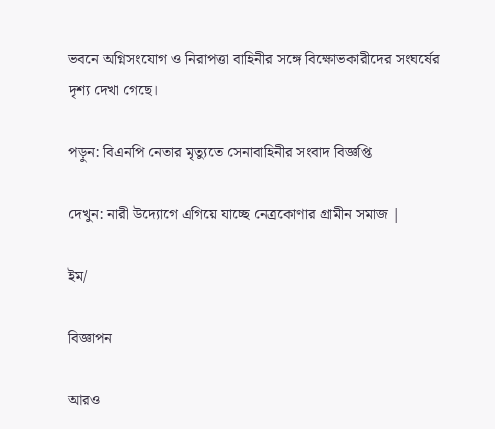ভবনে অগ্নিসংযোগ ও নিরাপত্তা বাহিনীর সঙ্গে বিক্ষোভকারীদের সংঘর্ষের দৃশ্য দেখা গেছে।

পড়ুন: বিএনপি নেতার মৃত্যুতে সেনাবাহিনীর সংবাদ বিজ্ঞপ্তি

দেখুন: নারী উদ্যোগে এগিয়ে যাচ্ছে নেত্রকোণার গ্রামীন সমাজ |

ইম/

বিজ্ঞাপন

আরও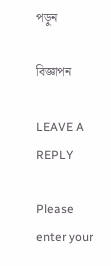পড়ুন

বিজ্ঞাপন

LEAVE A REPLY

Please enter your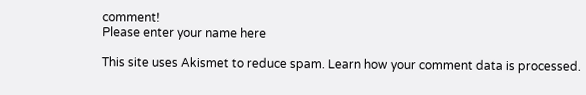comment!
Please enter your name here

This site uses Akismet to reduce spam. Learn how your comment data is processed.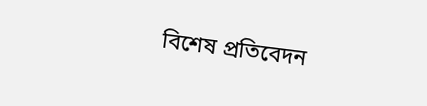বিশেষ প্রতিবেদন